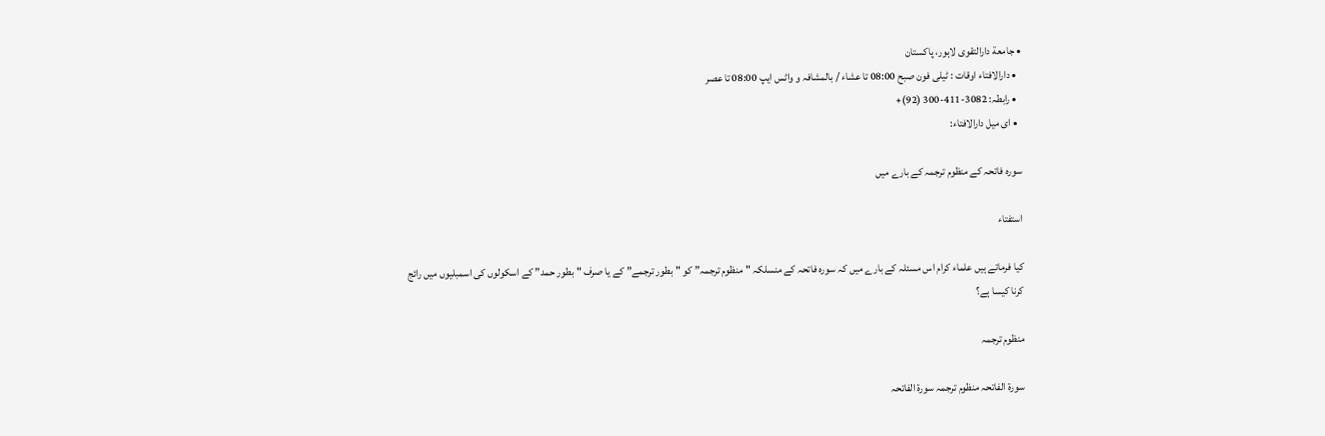• جامعة دارالتقوی لاہور، پاکستان
  • دارالافتاء اوقات : ٹیلی فون صبح 08:00 تا عشاء / بالمشافہ و واٹس ایپ 08:00 تا عصر
  • رابطہ: 3082-411-300 (92)+
  • ای میل دارالافتاء:

سورہ فاتحہ کے منظوم ترجمہ کے بارے میں

استفتاء

کیا فرماتے ہیں علماء کرام اس مسئلہ کے بارے میں کہ سورہ فاتحہ کے منسلکہ "منظوم ترجمہ” کو "بطور ترجمے” کے یا صرف "بطور حمد” کے اسکولوں کی اسمبلیوں میں رائج کرنا کیسا ہے؟

منظوم ترجمہ

سورة الفاتحہ منظوم ترجمہ سورة الفاتحہ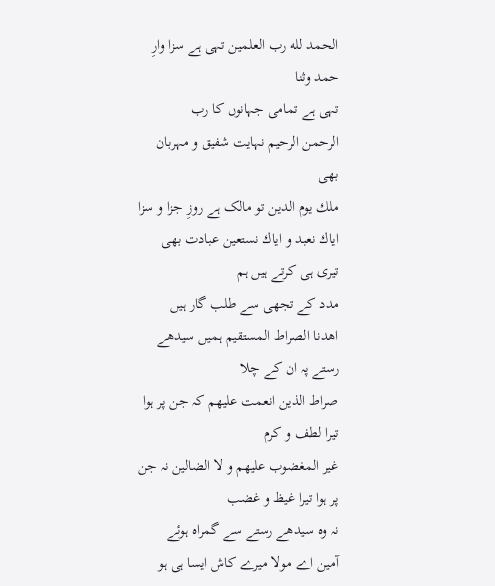الحمد لله رب العلمين تہی ہے سزا وارِ حمد وثنا
تہی ہے تمامی جہانوں کا رب
الرحمن الرحيم نہایت شفیق و مہربان بھی
ملك يوم الدين تو مالک ہے روزِ جزا و سزا
اياك نعبد و اياك نستعين عبادت بھی تیری ہی کرتے ہیں ہم
مدد کے تجھی سے طلب گار ہیں
اهدنا الصراط المستقيم ہمیں سیدھے رستے پہ ان کے چلا
صراط الذين انعمت عليهم کہ جن پر ہوا تیرا لطف و کرم
غير المغضوب عليهم و لا الضالين نہ جن پر ہوا تیرا غیظ و غضب
نہ وہ سیدھے رستے سے گمراہ ہوئے
آمين اے مولا میرے کاش ایسا ہی ہو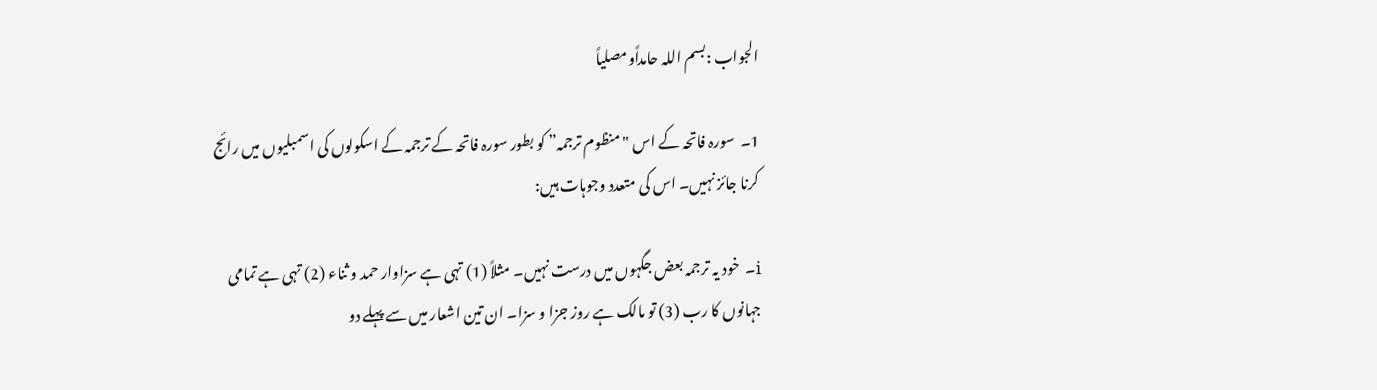الجواب :بسم اللہ حامداًومصلیاً

1۔  سورہ فاتحہ کے اس "منظوم ترجمہ” کو بطور سورہ فاتحہ کے ترجمہ کے اسکولوں کی اسمبلیوں میں رائج کرنا جائز نہیں۔ اس کی متعدد وجوہات ہیں:

i۔  خود یہ ترجمہ بعض جگہوں میں درست نہیں۔ مثلاً (1) تہی ہے سزاوار حمد و ثناء (2) تہی ہے تمامی جہانوں کا رب (3) تو مالک ہے روز جزا و سزا۔ ان تین اشعار میں سے پہلے دو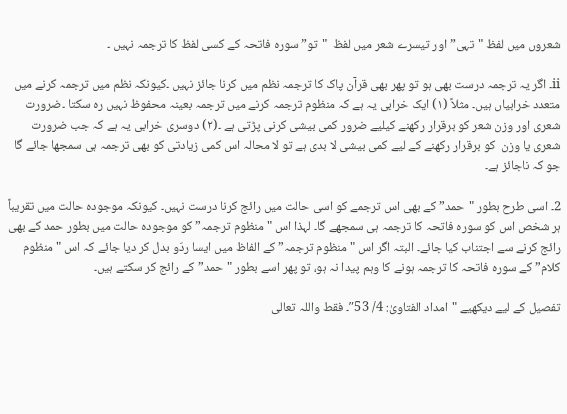شعروں میں لفظ "تہی” اور تیسرے شعر میں لفظ  "تو” سورہ فاتحہ کے کسی لفظ کا ترجمہ نہیں ۔

ii۔ اگر یہ ترجمہ درست بھی ہو تو پھر بھی قرآن پاک کا ترجمہ نظم میں کرنا جائز نہیں ۔کیونکہ نظم میں ترجمہ کرنے میں متعدد خرابیاں ہیں۔ مثلاً (۱) ایک خرابی یہ ہے کہ منظوم ترجمہ کرنے میں ترجمہ بعینہ محفوظ نہیں رہ سکتا ۔ضرورت شعری اور وزن شعر کو برقرار رکھنے کیلیے ضرور کمی بیشی کرنی پڑتی ہے ۔(۲) دوسری خرابی یہ ہے کہ جب ضرورت شعری یا وزن  کو برقرار رکھنے کے لیے کمی بیشی لا بدی ہے تو لا محالہ اس کمی زیادتی کو بھی ترجمہ ہی سمجھا جائے گا جو کہ ناجائز ہے۔

2۔ اسی طرح بطور "حمد” کے بھی اس ترجمے کو اسی حالت میں رائج کرنا درست نہیں۔ کیونکہ موجودہ حالت میں تقریباً ہر شخص اس کو سورہ فاتحہ کا ترجمہ ہی سمجھے گا۔ لہذا اس "منظوم ترجمہ” کو موجودہ حالت میں بطور حمد کے بھی رائج کرنے سے اجتناب کیا جائے۔ البتہ اگر اس "منظوم ترجمہ” کے الفاظ میں ایسا ردّو بدل کر دیا جائے کہ اس "منظوم کلام” کے سورہ فاتحہ کا ترجمہ ہونے کا وہم پیدا نہ ہو، تو پھر اسے بطور "حمد” کے رائج کر سکتے ہیں۔

تفصیل کے لیے دیکھیے "امداد الفتاویٰ: 4/ 53″۔ فقط واللہ تعالی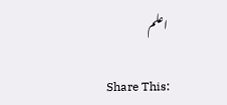اعلم

Share This: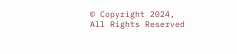© Copyright 2024, All Rights Reserved